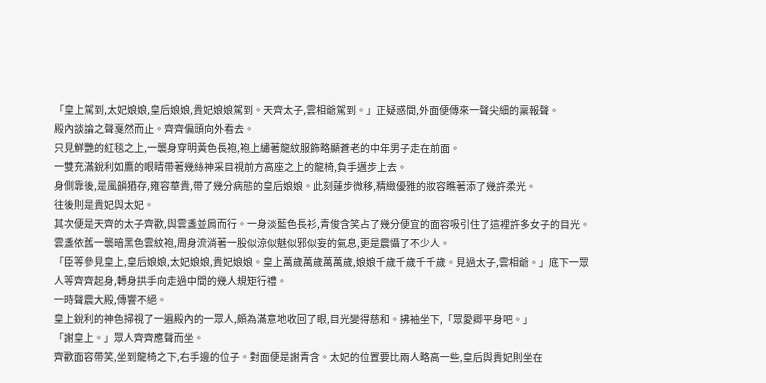「皇上駕到,太妃娘娘,皇后娘娘,貴妃娘娘駕到。天齊太子,雲相爺駕到。」正疑惑間,外面便傳來一聲尖細的稟報聲。
殿內談論之聲戛然而止。齊齊偏頭向外看去。
只見鮮艷的紅毯之上,一襲身穿明黃色長袍,袍上繡著龍紋服飾略顯蒼老的中年男子走在前面。
一雙充滿銳利如鷹的眼睛帶著幾絲神采目視前方高座之上的龍椅,負手邁步上去。
身側靠後,是風韻猶存,雍容華貴,帶了幾分病態的皇后娘娘。此刻蓮步微移,精緻優雅的妝容瞧著添了幾許柔光。
往後則是貴妃與太妃。
其次便是天齊的太子齊歡,與雲盞並肩而行。一身淡藍色長衫,青俊含笑占了幾分便宜的面容吸引住了這裡許多女子的目光。
雲盞依舊一襲暗黑色雲紋袍,周身流淌著一股似涼似魅似邪似妄的氣息,更是震懾了不少人。
「臣等參見皇上,皇后娘娘,太妃娘娘,貴妃娘娘。皇上萬歲萬歲萬萬歲,娘娘千歲千歲千千歲。見過太子,雲相爺。」底下一眾人等齊齊起身,轉身拱手向走過中間的幾人規矩行禮。
一時聲震大殿,傳響不絕。
皇上銳利的神色掃視了一遍殿內的一眾人,頗為滿意地收回了眼,目光變得慈和。拂袖坐下,「眾愛卿平身吧。」
「謝皇上。」眾人齊齊應聲而坐。
齊歡面容帶笑,坐到龍椅之下,右手邊的位子。對面便是謝青含。太妃的位置要比兩人略高一些,皇后與貴妃則坐在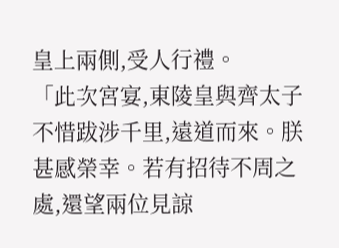皇上兩側,受人行禮。
「此次宮宴,東陵皇與齊太子不惜跋涉千里,遠道而來。朕甚感榮幸。若有招待不周之處,還望兩位見諒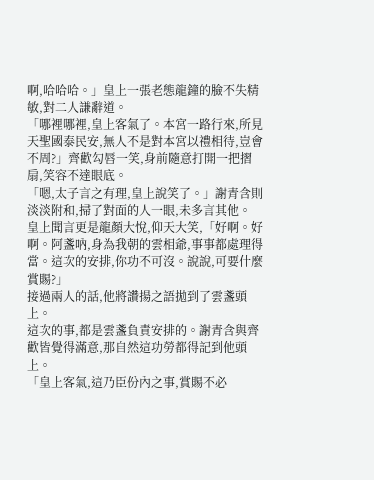啊,哈哈哈。」皇上一張老態龍鐘的臉不失精敏,對二人謙辭道。
「哪裡哪裡,皇上客氣了。本宮一路行來,所見天聖國泰民安,無人不是對本宮以禮相待,豈會不周?」齊歡勾唇一笑,身前隨意打開一把摺扇,笑容不達眼底。
「嗯,太子言之有理,皇上說笑了。」謝青含則淡淡附和,掃了對面的人一眼,未多言其他。
皇上聞言更是龍顏大悅,仰天大笑,「好啊。好啊。阿盞吶,身為我朝的雲相爺,事事都處理得當。這次的安排,你功不可沒。說說,可要什麼賞賜?」
接過兩人的話,他將讚揚之語拋到了雲盞頭上。
這次的事,都是雲盞負責安排的。謝青含與齊歡皆覺得滿意,那自然這功勞都得記到他頭上。
「皇上客氣,這乃臣份內之事,賞賜不必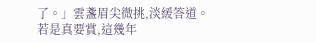了。」雲盞眉尖微挑,淡緩答道。
若是真要賞,這幾年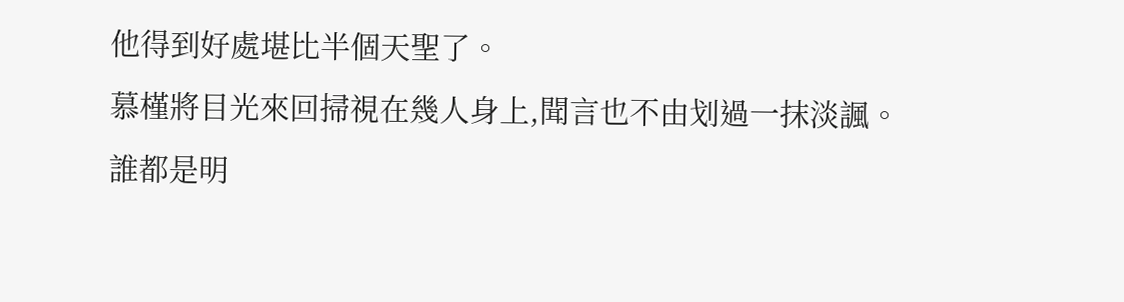他得到好處堪比半個天聖了。
慕槿將目光來回掃視在幾人身上,聞言也不由划過一抹淡諷。
誰都是明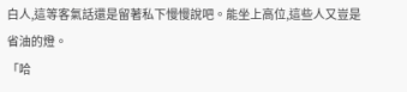白人,這等客氣話還是留著私下慢慢說吧。能坐上高位,這些人又豈是省油的燈。
「哈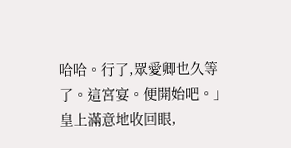哈哈。行了,眾愛卿也久等了。這宮宴。便開始吧。」皇上滿意地收回眼,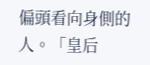偏頭看向身側的人。「皇后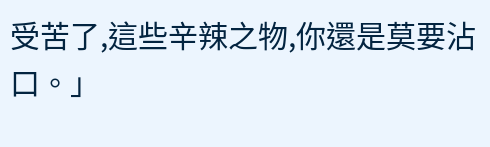受苦了,這些辛辣之物,你還是莫要沾口。」